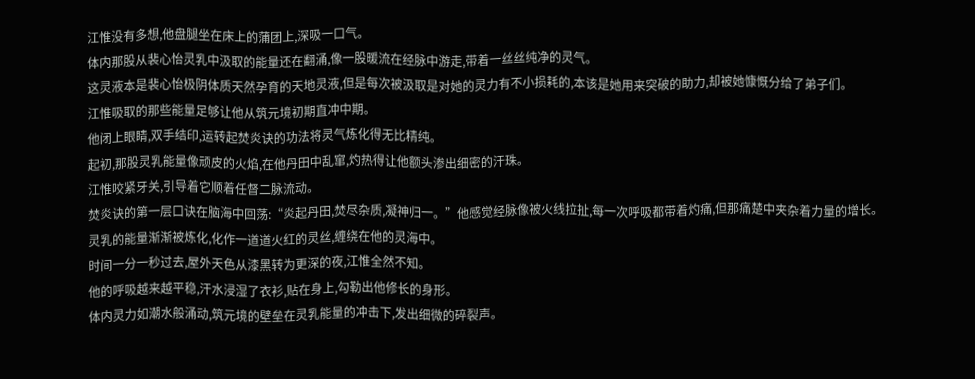江惟没有多想,他盘腿坐在床上的蒲团上,深吸一口气。
体内那股从裴心怡灵乳中汲取的能量还在翻涌,像一股暖流在经脉中游走,带着一丝丝纯净的灵气。
这灵液本是裴心怡极阴体质天然孕育的天地灵液,但是每次被汲取是对她的灵力有不小损耗的,本该是她用来突破的助力,却被她慷慨分给了弟子们。
江惟吸取的那些能量足够让他从筑元境初期直冲中期。
他闭上眼睛,双手结印,运转起焚炎诀的功法将灵气炼化得无比精纯。
起初,那股灵乳能量像顽皮的火焰,在他丹田中乱窜,灼热得让他额头渗出细密的汗珠。
江惟咬紧牙关,引导着它顺着任督二脉流动。
焚炎诀的第一层口诀在脑海中回荡:“炎起丹田,焚尽杂质,凝神归一。”他感觉经脉像被火线拉扯,每一次呼吸都带着灼痛,但那痛楚中夹杂着力量的增长。
灵乳的能量渐渐被炼化,化作一道道火红的灵丝,缠绕在他的灵海中。
时间一分一秒过去,屋外天色从漆黑转为更深的夜,江惟全然不知。
他的呼吸越来越平稳,汗水浸湿了衣衫,贴在身上,勾勒出他修长的身形。
体内灵力如潮水般涌动,筑元境的壁垒在灵乳能量的冲击下,发出细微的碎裂声。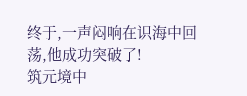终于,一声闷响在识海中回荡,他成功突破了!
筑元境中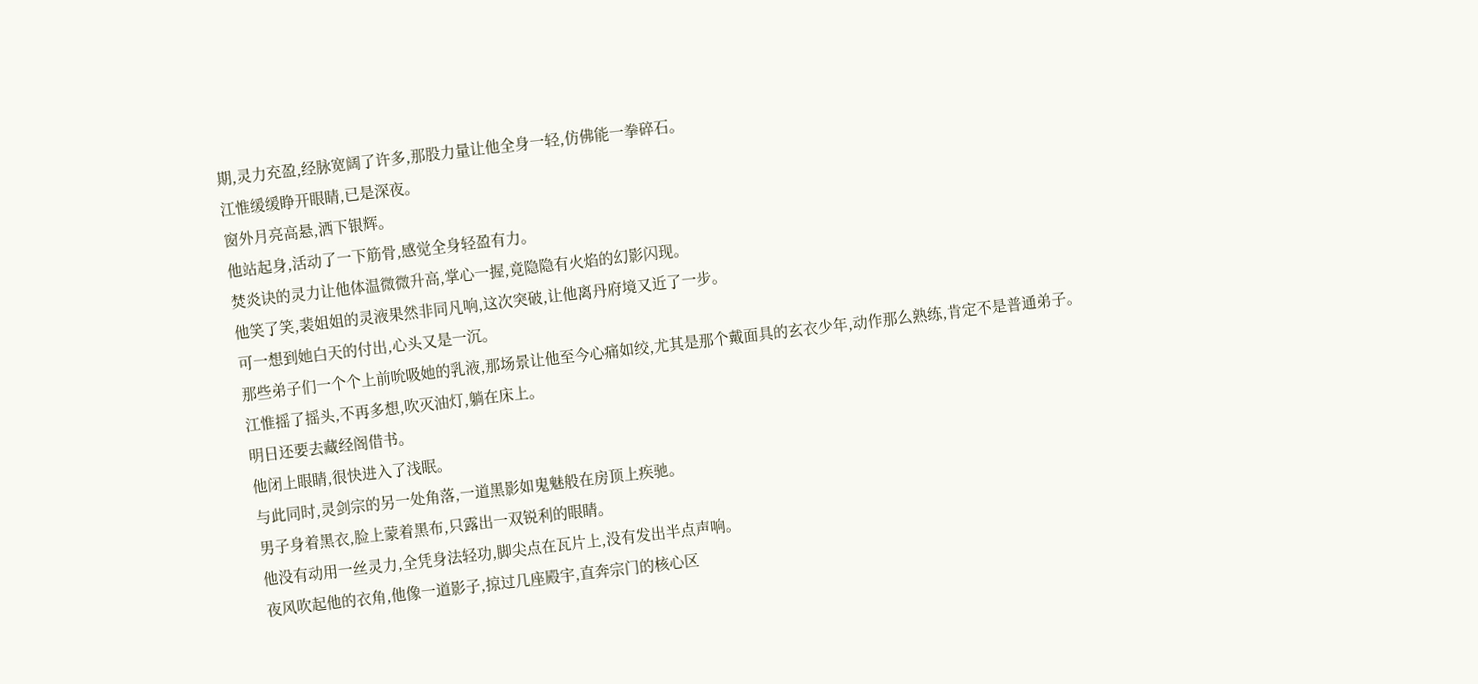期,灵力充盈,经脉宽阔了许多,那股力量让他全身一轻,仿佛能一拳碎石。
江惟缓缓睁开眼睛,已是深夜。
窗外月亮高悬,洒下银辉。
他站起身,活动了一下筋骨,感觉全身轻盈有力。
焚炎诀的灵力让他体温微微升高,掌心一握,竟隐隐有火焰的幻影闪现。
他笑了笑,裴姐姐的灵液果然非同凡响,这次突破,让他离丹府境又近了一步。
可一想到她白天的付出,心头又是一沉。
那些弟子们一个个上前吮吸她的乳液,那场景让他至今心痛如绞,尤其是那个戴面具的玄衣少年,动作那么熟练,肯定不是普通弟子。
江惟摇了摇头,不再多想,吹灭油灯,躺在床上。
明日还要去藏经阁借书。
他闭上眼睛,很快进入了浅眠。
与此同时,灵剑宗的另一处角落,一道黑影如鬼魅般在房顶上疾驰。
男子身着黑衣,脸上蒙着黑布,只露出一双锐利的眼睛。
他没有动用一丝灵力,全凭身法轻功,脚尖点在瓦片上,没有发出半点声响。
夜风吹起他的衣角,他像一道影子,掠过几座殿宇,直奔宗门的核心区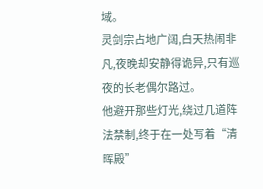域。
灵剑宗占地广阔,白天热闹非凡,夜晚却安静得诡异,只有巡夜的长老偶尔路过。
他避开那些灯光,绕过几道阵法禁制,终于在一处写着“清晖殿”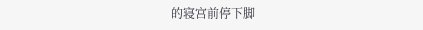的寝宫前停下脚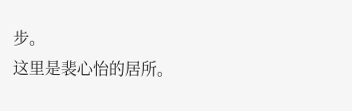步。
这里是裴心怡的居所。